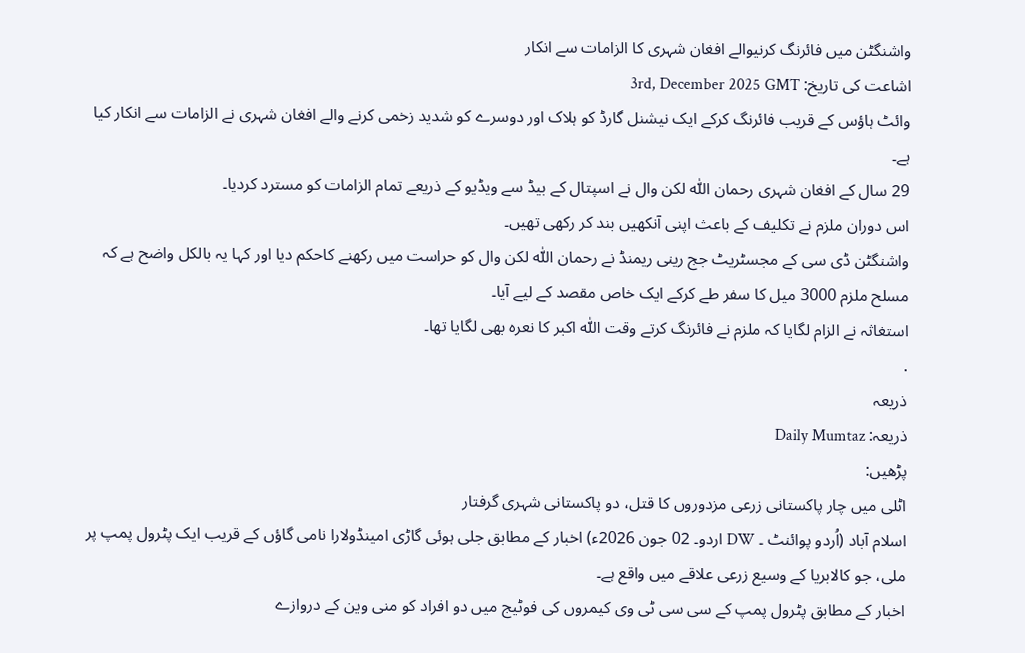واشنگٹن میں فائرنگ کرنیوالے افغان شہری کا الزامات سے انکار
اشاعت کی تاریخ: 3rd, December 2025 GMT
وائٹ ہاؤس کے قریب فائرنگ کرکے ایک نیشنل گارڈ کو ہلاک اور دوسرے کو شدید زخمی کرنے والے افغان شہری نے الزامات سے انکار کیا ہے۔
29 سال کے افغان شہری رحمان اللّٰہ لکن وال نے اسپتال کے بیڈ سے ویڈیو کے ذریعے تمام الزامات کو مسترد کردیا۔
اس دوران ملزم نے تکلیف کے باعث اپنی آنکھیں بند کر رکھی تھیں۔
واشنگٹن ڈی سی کے مجسٹریٹ جج رینی ریمنڈ نے رحمان اللّٰہ لکن وال کو حراست میں رکھنے کاحکم دیا اور کہا یہ بالکل واضح ہے کہ مسلح ملزم 3000 میل کا سفر طے کرکے ایک خاص مقصد کے لیے آیا۔
استغاثہ نے الزام لگایا کہ ملزم نے فائرنگ کرتے وقت اللّٰہ اکبر کا نعرہ بھی لگایا تھا۔
.
ذریعہ
ذریعہ: Daily Mumtaz
پڑھیں:
اٹلی میں چار پاکستانی زرعی مزدوروں کا قتل، دو پاکستانی شہری گرفتار
اسلام آباد (اُردو پوائنٹ ۔ DW اردو۔ 02 جون 2026ء) اخبار کے مطابق جلی ہوئی گاڑی امینڈولارا نامی گاؤں کے قریب ایک پٹرول پمپ پر ملی، جو کالابریا کے وسیع زرعی علاقے میں واقع ہے۔
اخبار کے مطابق پٹرول پمپ کے سی سی ٹی وی کیمروں کی فوٹیج میں دو افراد کو منی وین کے دروازے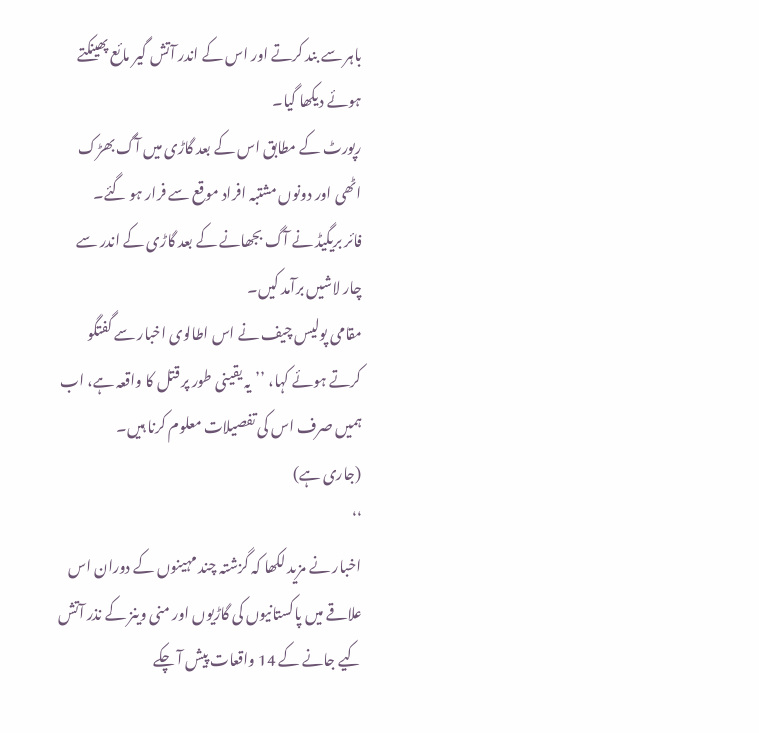باہر سے بند کرتے اور اس کے اندر آتش گیر مائع پھینکتے ہوئے دیکھا گیا۔
رپورٹ کے مطابق اس کے بعد گاڑی میں آگ بھڑک اٹھی اور دونوں مشتبہ افراد موقع سے فرار ہو گئے۔
فائر بریگیڈ نے آگ بجھانے کے بعد گاڑی کے اندر سے چار لاشیں برآمد کیں۔
مقامی پولیس چیف نے اس اطالوی اخبار سے گفتگو کرتے ہوئے کہا، ’’یہ یقینی طور پر قتل کا واقعہ ہے، اب ہمیں صرف اس کی تفصیلات معلوم کرنا ہیں۔
(جاری ہے)
‘‘
اخبار نے مزید لکھا کہ گزشتہ چند مہینوں کے دوران اس علاقے میں پاکستانیوں کی گاڑیوں اور منی وینز کے نذر آتش کیے جانے کے 14 واقعات پیش آ چکے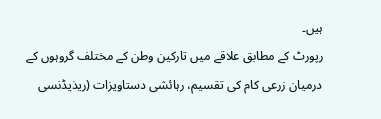ہیں۔
رپورٹ کے مطابق علاقے میں تارکین وطن کے مختلف گروہوں کے درمیان زرعی کام کی تقسیم، رہائشی دستاویزات (ریذیڈنسی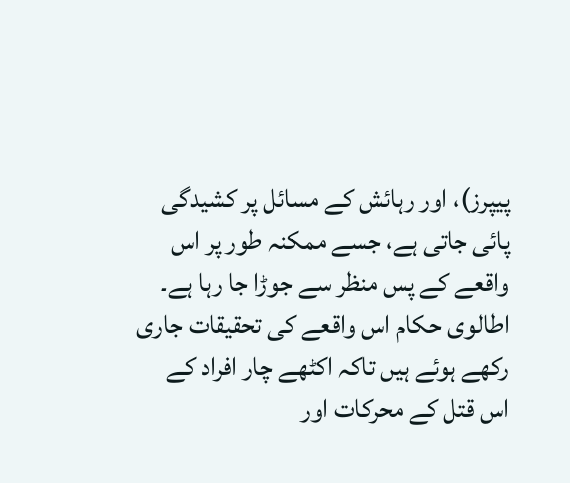پیپرز)، اور رہائش کے مسائل پر کشیدگی پائی جاتی ہے، جسے ممکنہ طور پر اس واقعے کے پس منظر سے جوڑا جا رہا ہے۔
اطالوی حکام اس واقعے کی تحقیقات جاری رکھے ہوئے ہیں تاکہ اکٹھے چار افراد کے اس قتل کے محرکات اور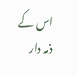اس کے ذمہ دار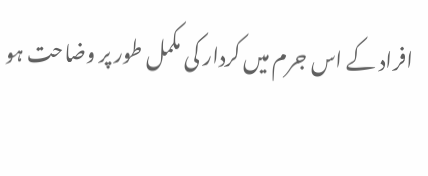افراد کے اس جرم میں کردار کی مکمل طور پر وضاحت ہو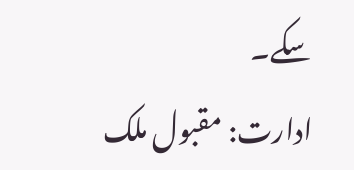سکے۔
ادارت: مقبول ملک